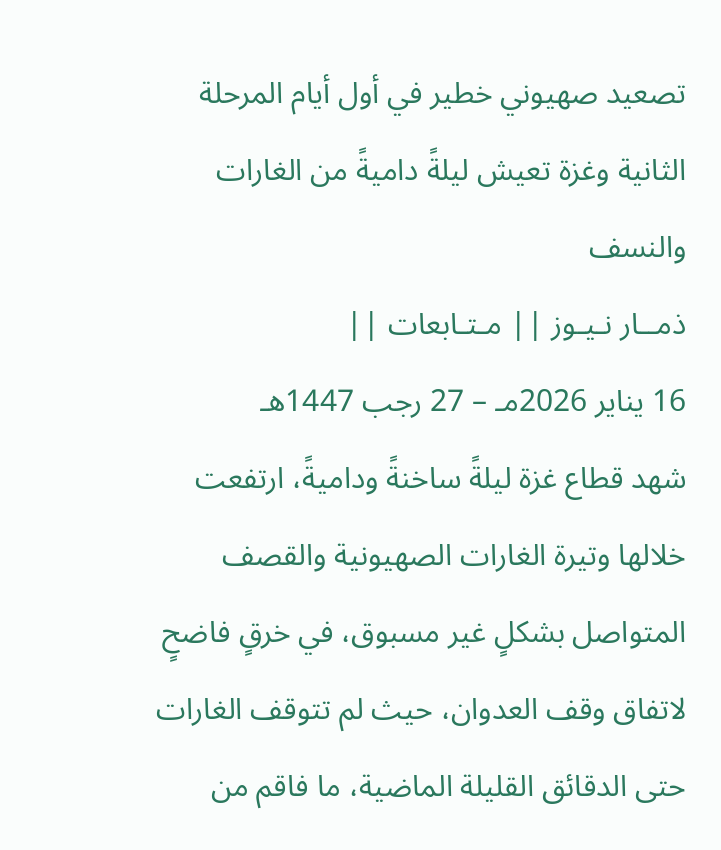تصعيد صهيوني خطير في أول أيام المرحلة الثانية وغزة تعيش ليلةً داميةً من الغارات والنسف
ذمــار نـيـوز || مـتـابعات ||
16 يناير 2026مـ – 27 رجب 1447هـ
شهد قطاع غزة ليلةً ساخنةً وداميةً، ارتفعت خلالها وتيرة الغارات الصهيونية والقصف المتواصل بشكلٍ غير مسبوق، في خرقٍ فاضحٍ لاتفاق وقف العدوان، حيث لم تتوقف الغارات حتى الدقائق القليلة الماضية، ما فاقم من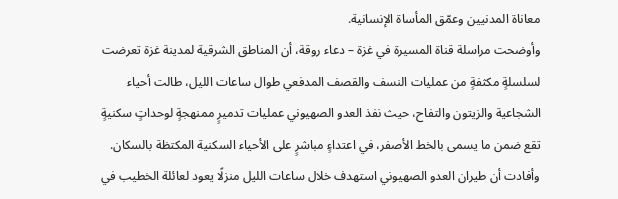معاناة المدنيين وعمّق المأساة الإنسانية.
وأوضحت مراسلة قناة المسيرة في غزة – دعاء روقة، أن المناطق الشرقية لمدينة غزة تعرضت لسلسلةٍ مكثفةٍ من عمليات النسف والقصف المدفعي طوال ساعات الليل، طالت أحياء الشجاعية والزيتون والتفاح، حيث نفذ العدو الصهيوني عمليات تدميرٍ ممنهجةٍ لوحداتٍ سكنيةٍ تقع ضمن ما يسمى بالخط الأصفر، في اعتداءٍ مباشرٍ على الأحياء السكنية المكتظة بالسكان.
وأفادت أن طيران العدو الصهيوني استهدف خلال ساعات الليل منزلًا يعود لعائلة الخطيب في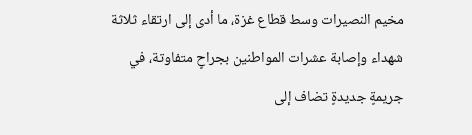مخيم النصيرات وسط قطاع غزة، ما أدى إلى ارتقاء ثلاثة شهداء وإصابة عشرات المواطنين بجراحٍ متفاوتة، في جريمةٍ جديدةٍ تضاف إلى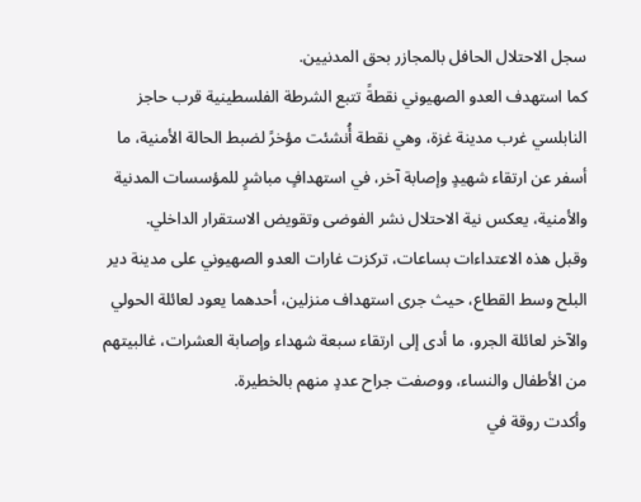سجل الاحتلال الحافل بالمجازر بحق المدنيين.
كما استهدف العدو الصهيوني نقطةً تتبع الشرطة الفلسطينية قرب حاجز النابلسي غرب مدينة غزة، وهي نقطة أُنشئت مؤخرً لضبط الحالة الأمنية، ما أسفر عن ارتقاء شهيدٍ وإصابة آخر، في استهدافٍ مباشرٍ للمؤسسات المدنية والأمنية، يعكس نية الاحتلال نشر الفوضى وتقويض الاستقرار الداخلي.
وقبل هذه الاعتداءات بساعات، تركزت غارات العدو الصهيوني على مدينة دير البلح وسط القطاع، حيث جرى استهداف منزلين، أحدهما يعود لعائلة الحولي والآخر لعائلة الجرو، ما أدى إلى ارتقاء سبعة شهداء وإصابة العشرات، غالبيتهم من الأطفال والنساء، ووصفت جراح عددٍ منهم بالخطيرة.
وأكدت روقة في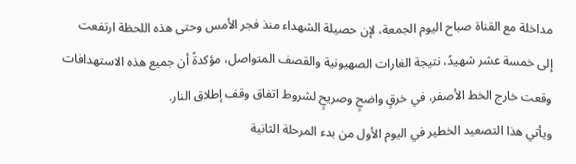مداخلة مع القناة صباح اليوم الجمعة، لإن حصيلة الشهداء منذ فجر الأمس وحتى هذه اللحظة ارتفعت إلى خمسة عشر شهيدً، نتيجة الغارات الصهيونية والقصف المتواصل، مؤكدةً أن جميع هذه الاستهدافات وقعت خارج الخط الأصفر، في خرقٍ واضحٍ وصريحٍ لشروط اتفاق وقف إطلاق النار.
ويأتي هذا التصعيد الخطير في اليوم الأول من بدء المرحلة الثانية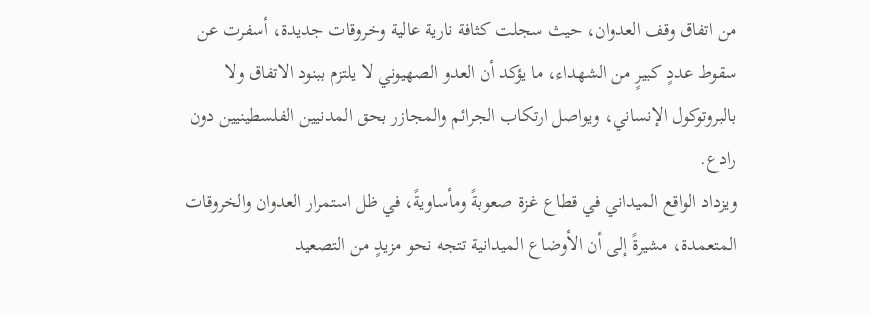من اتفاق وقف العدوان، حيث سجلت كثافة نارية عالية وخروقات جديدة، أسفرت عن سقوط عددٍ كبيرٍ من الشهداء، ما يؤكد أن العدو الصهيوني لا يلتزم ببنود الاتفاق ولا بالبروتوكول الإنساني، ويواصل ارتكاب الجرائم والمجازر بحق المدنيين الفلسطينيين دون رادع.
ويزداد الواقع الميداني في قطاع غزة صعوبةً ومأساويةً، في ظل استمرار العدوان والخروقات المتعمدة، مشيرةً إلى أن الأوضاع الميدانية تتجه نحو مزيدٍ من التصعيد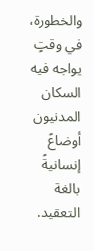والخطورة، في وقتٍ يواجه فيه السكان المدنيون أوضاعً إنسانيةً بالغة التعقيد.